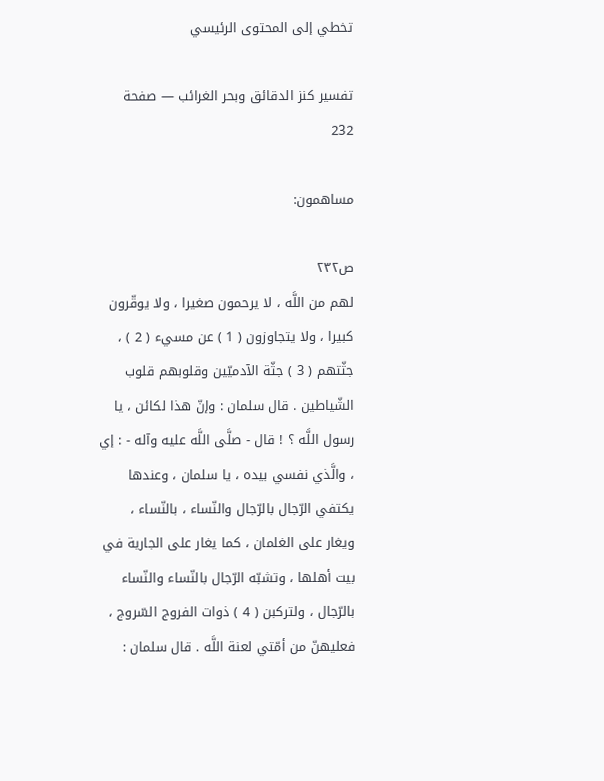تخطي إلى المحتوى الرئيسي

تفسير كنز الدقائق وبحر الغرائب — صفحة 232

مساهمون:

ص٢٣٢
لهم من اللَّه ، لا يرحمون صغيرا ، ولا يوقّرون كبيرا ، ولا يتجاوزون ( 1 ) عن مسيء ( 2 ) ، جثّتهم ( 3 ) جثّة الآدميّين وقلوبهم قلوب الشّياطين . قال سلمان : وإنّ هذا لكائن ، يا رسول اللَّه ؟ ! قال - صلَّى اللَّه عليه وآله - : إي ، والَّذي نفسي بيده ، يا سلمان ، وعندها يكتفي الرّجال بالرّجال والنّساء ، بالنّساء ، ويغار على الغلمان ، كما يغار على الجارية في بيت أهلها ، وتشبّه الرّجال بالنّساء والنّساء بالرّجال ، ولتركبن ( 4 ) ذوات الفروج السّروج ، فعليهنّ من أمّتي لعنة اللَّه . قال سلمان :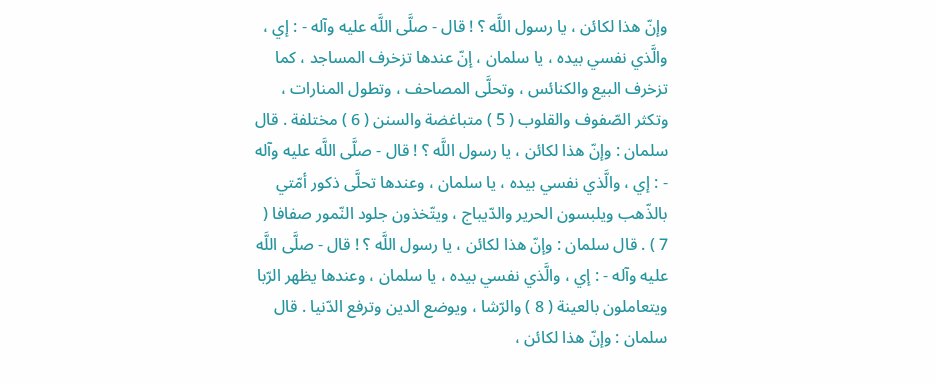وإنّ هذا لكائن ، يا رسول اللَّه ؟ ! قال - صلَّى اللَّه عليه وآله - : إي ، والَّذي نفسي بيده ، يا سلمان ، إنّ عندها تزخرف المساجد ، كما تزخرف البيع والكنائس ، وتحلَّى المصاحف ، وتطول المنارات ، وتكثر الصّفوف والقلوب ( 5 ) متباغضة والسنن ( 6 ) مختلفة . قال سلمان : وإنّ هذا لكائن ، يا رسول اللَّه ؟ ! قال - صلَّى اللَّه عليه وآله - : إي ، والَّذي نفسي بيده ، يا سلمان ، وعندها تحلَّى ذكور أمّتي بالذّهب ويلبسون الحرير والدّيباج ، ويتّخذون جلود النّمور صفافا ( 7 ) . قال سلمان : وإنّ هذا لكائن ، يا رسول اللَّه ؟ ! قال - صلَّى اللَّه عليه وآله - : إي ، والَّذي نفسي بيده ، يا سلمان ، وعندها يظهر الرّبا ويتعاملون بالعينة ( 8 ) والرّشا ، ويوضع الدين وترفع الدّنيا . قال سلمان : وإنّ هذا لكائن ،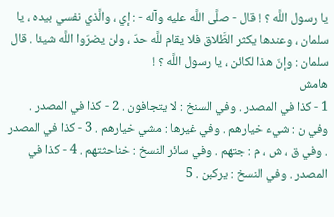يا رسول اللَّه ؟ ! قال - صلَّى اللَّه عليه وآله - : إي ، والَّذي نفسي بيده ، يا سلمان ، وعندها يكثر الطَّلاق فلا يقام للَّه حدّ ، ولن يضرّوا اللَّه شيئا . قال سلمان : وإنّ هذا لكائن ، يا رسول اللَّه ؟ !
هامش
1 - كذا في المصدر . وفي السنخ : لا يتجافون . 2 - كذا في المصدر . وفي ن : شيء خيارهم . وفي غيرها : مشي خيارهم . 3 - كذا في المصدر . وفي ق ، ش ، م : جتهم . وفي سائر النسخ : خناحثتهم . 4 - كذا في المصدر . وفي النسخ : يركبن . 5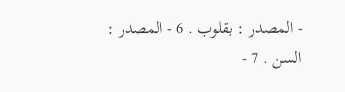- المصدر : بقلوب . 6 - المصدر : السن . 7 -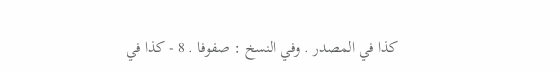كذا في المصدر . وفي النسخ : صفوفا . 8 - كذا في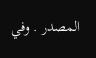المصدر . وفي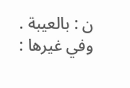ن : بالعيبة . وفي غيرها :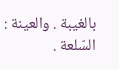بالغيبة . والعينة : السّلعة .